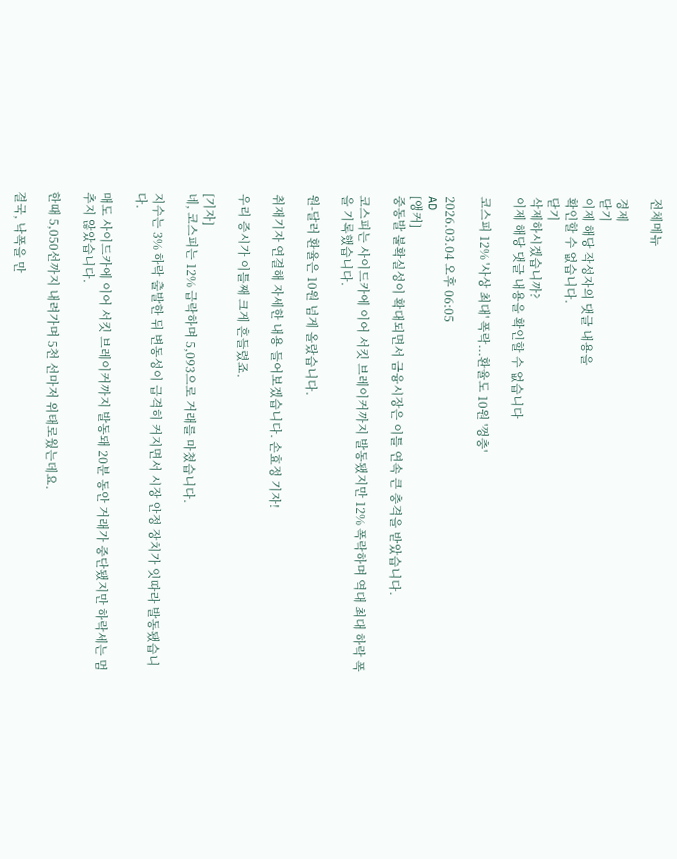전체메뉴

경제
닫기
이제 해당 작성자의 댓글 내용을
확인할 수 없습니다.
닫기
삭제하시겠습니까?
이제 해당 댓글 내용을 확인할 수 없습니다

코스피 12% '사상 최대' 폭락...환율도 10원 '껑충'

2026.03.04 오후 06:05
AD
[앵커]
중동발 불확실성이 확대되면서 금융시장은 이틀 연속 큰 충격을 받았습니다.

코스피는 사이드카에 이어 서킷 브레이커까지 발동됐지만 12% 폭락하며 역대 최대 하락 폭을 기록했습니다.

원-달러 환율은 10원 넘게 올랐습니다.

취재기자 연결해 자세한 내용 들어보겠습니다. 손효정 기자!

우리 증시가 이틀째 크게 흔들렸죠.

[기자]
네, 코스피는 12% 급락하며 5,093으로 거래를 마쳤습니다.

지수는 3% 하락 출발한 뒤 변동성이 급격히 커지면서 시장 안정 장치가 잇따라 발동됐습니다.

매도 사이드카에 이어 서킷 브레이커까지 발동돼 20분 동안 거래가 중단됐지만 하락세는 멈추지 않았습니다.

한때 5,050선까지 내려가며 5천 선마저 위태로웠는데요.

결국, 낙폭을 만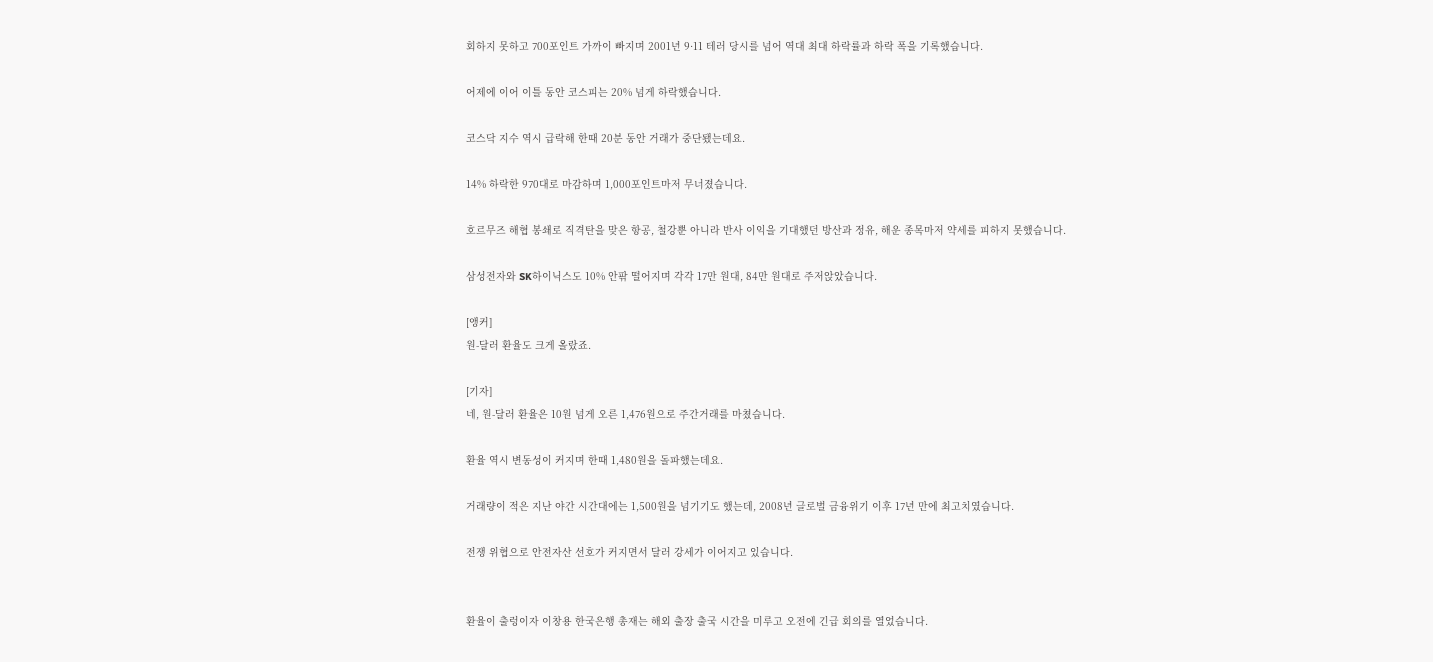회하지 못하고 700포인트 가까이 빠지며 2001년 9·11 테러 당시를 넘어 역대 최대 하락률과 하락 폭을 기록했습니다.

어제에 이어 이틀 동안 코스피는 20% 넘게 하락했습니다.

코스닥 지수 역시 급락해 한때 20분 동안 거래가 중단됐는데요.

14% 하락한 970대로 마감하며 1,000포인트마저 무너졌습니다.

호르무즈 해협 봉쇄로 직격탄을 맞은 항공, 철강뿐 아니라 반사 이익을 기대했던 방산과 정유, 해운 종목마저 약세를 피하지 못했습니다.

삼성전자와 SK하이닉스도 10% 안팎 떨어지며 각각 17만 원대, 84만 원대로 주저앉았습니다.

[앵커]
원-달러 환율도 크게 올랐죠.

[기자]
네, 원-달러 환율은 10원 넘게 오른 1,476원으로 주간거래를 마쳤습니다.

환율 역시 변동성이 커지며 한때 1,480원을 돌파했는데요.

거래량이 적은 지난 야간 시간대에는 1,500원을 넘기기도 했는데, 2008년 글로벌 금융위기 이후 17년 만에 최고치였습니다.

전쟁 위협으로 안전자산 선호가 커지면서 달러 강세가 이어지고 있습니다.


환율이 출렁이자 이창용 한국은행 총재는 해외 출장 출국 시간을 미루고 오전에 긴급 회의를 열었습니다.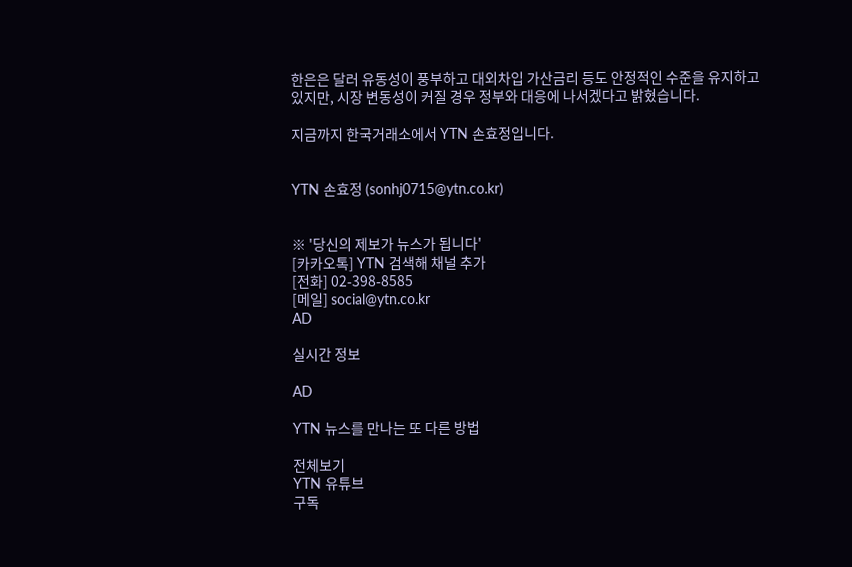한은은 달러 유동성이 풍부하고 대외차입 가산금리 등도 안정적인 수준을 유지하고 있지만, 시장 변동성이 커질 경우 정부와 대응에 나서겠다고 밝혔습니다.

지금까지 한국거래소에서 YTN 손효정입니다.


YTN 손효정 (sonhj0715@ytn.co.kr)


※ '당신의 제보가 뉴스가 됩니다'
[카카오톡] YTN 검색해 채널 추가
[전화] 02-398-8585
[메일] social@ytn.co.kr
AD

실시간 정보

AD

YTN 뉴스를 만나는 또 다른 방법

전체보기
YTN 유튜브
구독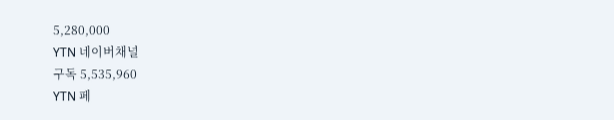5,280,000
YTN 네이버채널
구독 5,535,960
YTN 페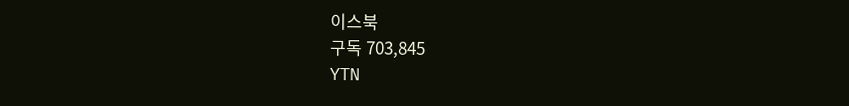이스북
구독 703,845
YTN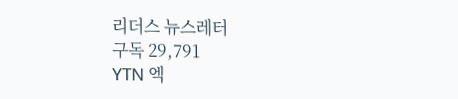리더스 뉴스레터
구독 29,791
YTN 엑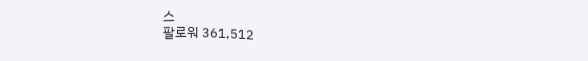스
팔로워 361,512